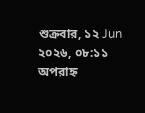শুক্রবার, ১২ Jun ২০২৬, ০৮:১১ অপরাহ্ন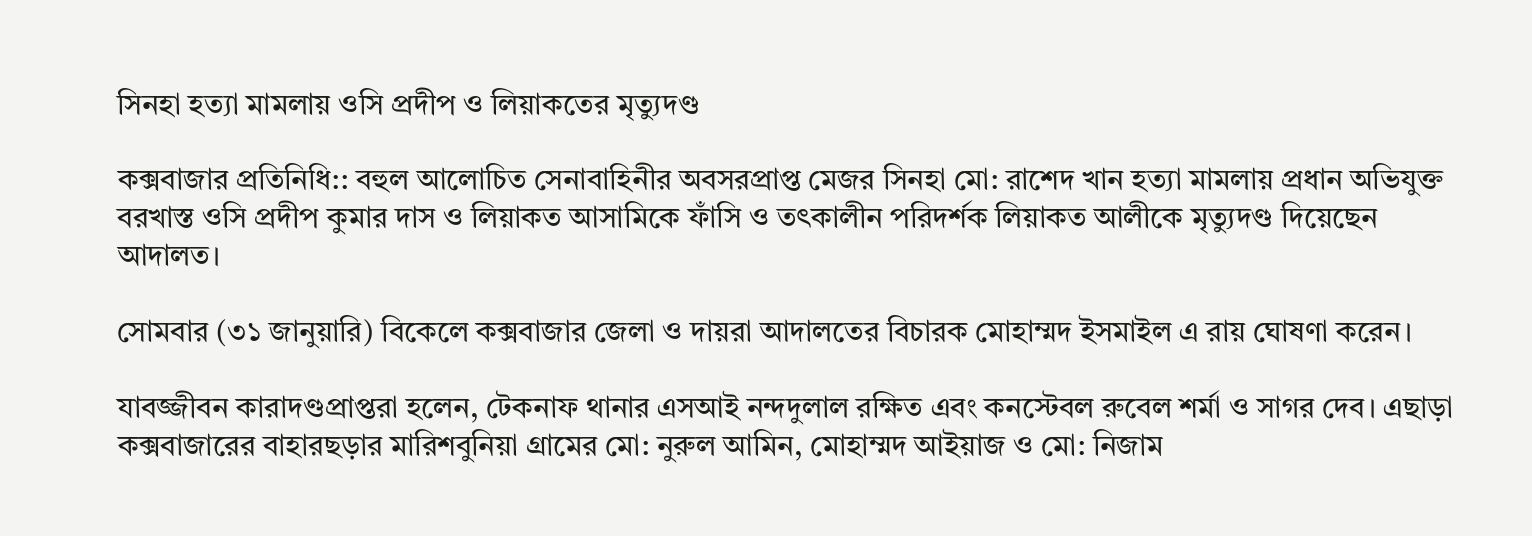সিনহা হত্যা মামলায় ওসি প্রদীপ ও লিয়াকতের মৃত্যুদণ্ড

কক্সবাজার প্রতিনিধি:: বহুল আলোচিত সেনাবাহিনীর অবসরপ্রাপ্ত মেজর সিনহা মো: রাশেদ খান হত্যা মামলায় প্রধান অভিযুক্ত বরখাস্ত ওসি প্রদীপ কুমার দাস ও লিয়াকত আসামিকে ফাঁসি ও তৎকালীন পরিদর্শক লিয়াকত আলীকে মৃত্যুদণ্ড দিয়েছেন আদালত।

সোমবার (৩১ জানুয়ারি) বিকেলে কক্সবাজার জেলা ও দায়রা আদালতের বিচারক মোহাম্মদ ইসমাইল এ রায় ঘোষণা করেন।

যাবজ্জীবন কারাদণ্ডপ্রাপ্তরা হলেন, টেকনাফ থানার এসআই নন্দদুলাল রক্ষিত এবং কনস্টেবল রুবেল শর্মা ও সাগর দেব। এছাড়া কক্সবাজারের বাহারছড়ার মারিশবুনিয়া গ্রামের মো: নুরুল আমিন, মোহাম্মদ আইয়াজ ও মো: নিজাম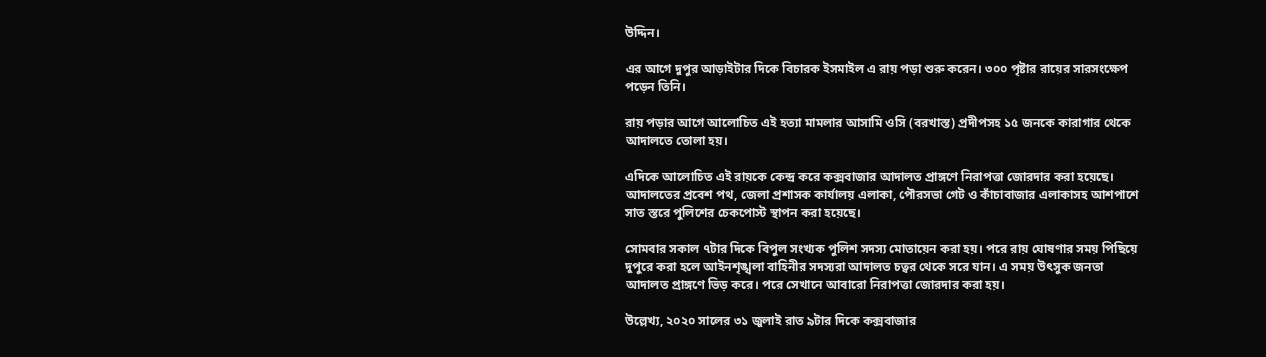উদ্দিন।

এর আগে দুপুর আড়াইটার দিকে বিচারক ইসমাইল এ রায় পড়া শুরু করেন। ৩০০ পৃষ্টার রায়ের সারসংক্ষেপ পড়েন তিনি।

রায় পড়ার আগে আলোচিত এই হত্যা মামলার আসামি ওসি (বরখাস্ত) প্রদীপসহ ১৫ জনকে কারাগার থেকে আদালতে তোলা হয়।

এদিকে আলোচিত এই রায়কে কেন্দ্র করে কক্সবাজার আদালত প্রাঙ্গণে নিরাপত্তা জোরদার করা হয়েছে। আদালতের প্রবেশ পথ, জেলা প্রশাসক কার্যালয় এলাকা, পৌরসভা গেট ও কাঁচাবাজার এলাকাসহ আশপাশে সাত স্তরে পুলিশের চেকপোস্ট স্থাপন করা হয়েছে।

সোমবার সকাল ৭টার দিকে বিপুল সংখ্যক পুলিশ সদস্য মোতায়েন করা হয়। পরে রায় ঘোষণার সময় পিছিয়ে দুপুরে করা হলে আইনশৃঙ্খলা বাহিনীর সদস্যরা আদালত চত্বর থেকে সরে যান। এ সময় উৎসুক জনতা আদালত প্রাঙ্গণে ভিড় করে। পরে সেখানে আবারো নিরাপত্তা জোরদার করা হয়।

উল্লেখ্য, ২০২০ সালের ৩১ জুলাই রাত ৯টার দিকে কক্সবাজার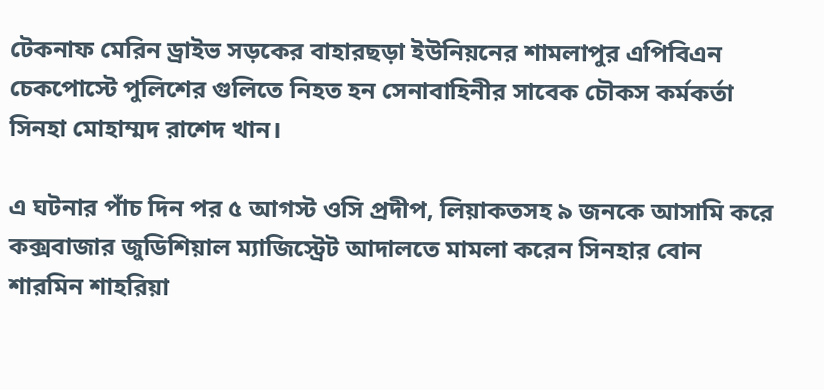টেকনাফ মেরিন ড্রাইভ সড়কের বাহারছড়া ইউনিয়নের শামলাপুর এপিবিএন চেকপোস্টে পুলিশের গুলিতে নিহত হন সেনাবাহিনীর সাবেক চৌকস কর্মকর্তা সিনহা মোহাম্মদ রাশেদ খান।

এ ঘটনার পাঁচ দিন পর ৫ আগস্ট ওসি প্রদীপ, লিয়াকতসহ ৯ জনকে আসামি করে কক্সবাজার জুডিশিয়াল ম্যাজিস্ট্রেট আদালতে মামলা করেন সিনহার বোন শারমিন শাহরিয়া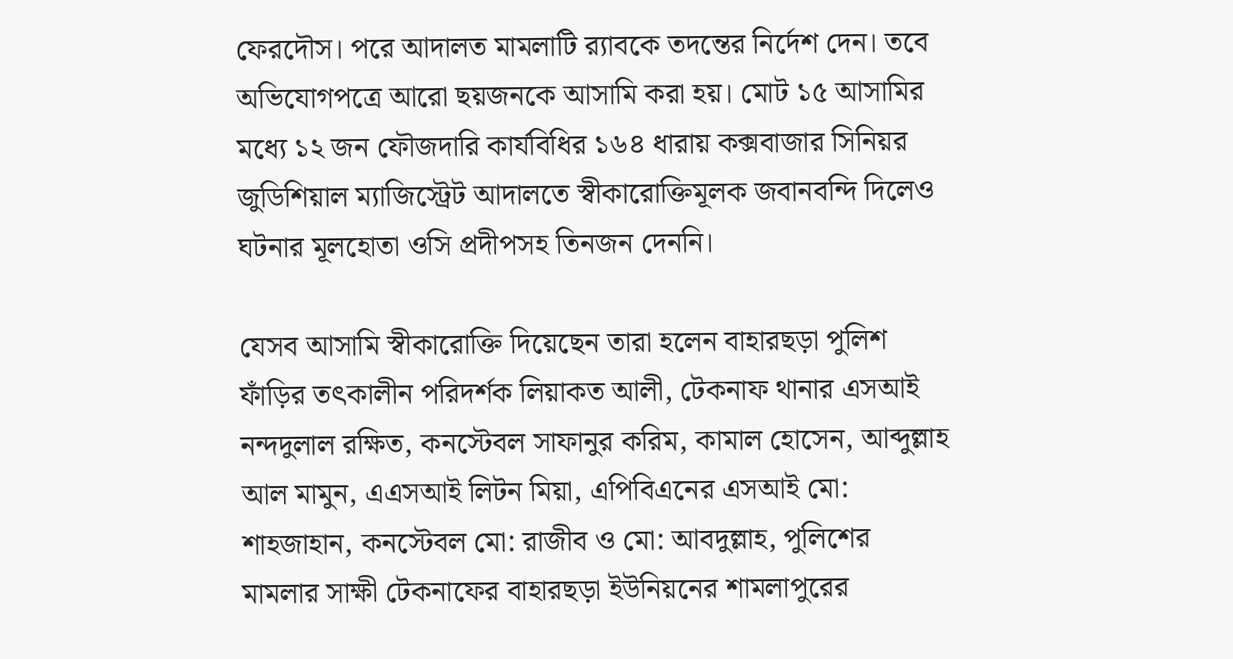ফেরদৌস। পরে আদালত মামলাটি র‌্যাবকে তদন্তের নির্দেশ দেন। তবে অভিযোগপত্রে আরো ছয়জনকে আসামি করা হয়। মোট ১৫ আসামির মধ্যে ১২ জন ফৌজদারি কার্যবিধির ১৬৪ ধারায় কক্সবাজার সিনিয়র জুডিশিয়াল ম্যাজিস্ট্রেট আদালতে স্বীকারোক্তিমূলক জবানবন্দি দিলেও ঘটনার মূলহোতা ওসি প্রদীপসহ তিনজন দেননি।

যেসব আসামি স্বীকারোক্তি দিয়েছেন তারা হলেন বাহারছড়া পুলিশ ফাঁড়ির তৎকালীন পরিদর্শক লিয়াকত আলী, টেকনাফ থানার এসআই নন্দদুলাল রক্ষিত, কনস্টেবল সাফানুর করিম, কামাল হোসেন, আব্দুল্লাহ আল মামুন, এএসআই লিটন মিয়া, এপিবিএনের এসআই মো: শাহজাহান, কনস্টেবল মো: রাজীব ও মো: আবদুল্লাহ, পুলিশের মামলার সাক্ষী টেকনাফের বাহারছড়া ইউনিয়নের শামলাপুরের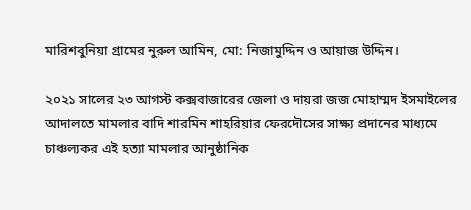মারিশবুনিয়া গ্রামের নুরুল আমিন, মো: নিজামুদ্দিন ও আয়াজ উদ্দিন।

২০২১ সালের ২৩ আগস্ট কক্সবাজারের জেলা ও দায়রা জজ মোহাম্মদ ইসমাইলের আদালতে মামলার বাদি শারমিন শাহরিয়ার ফেরদৌসের সাক্ষ্য প্রদানের মাধ্যমে চাঞ্চল্যকর এই হত্যা মামলার আনুষ্ঠানিক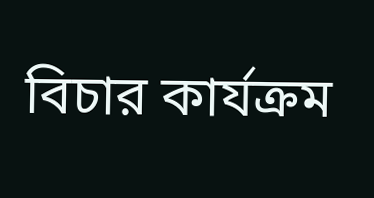বিচার কার্যক্রম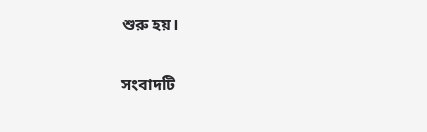শুরু হয়।

সংবাদটি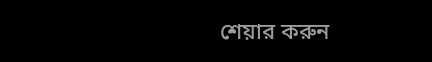শেয়ার করুন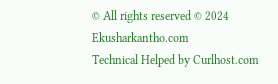© All rights reserved © 2024  Ekusharkantho.com
Technical Helped by Curlhost.com